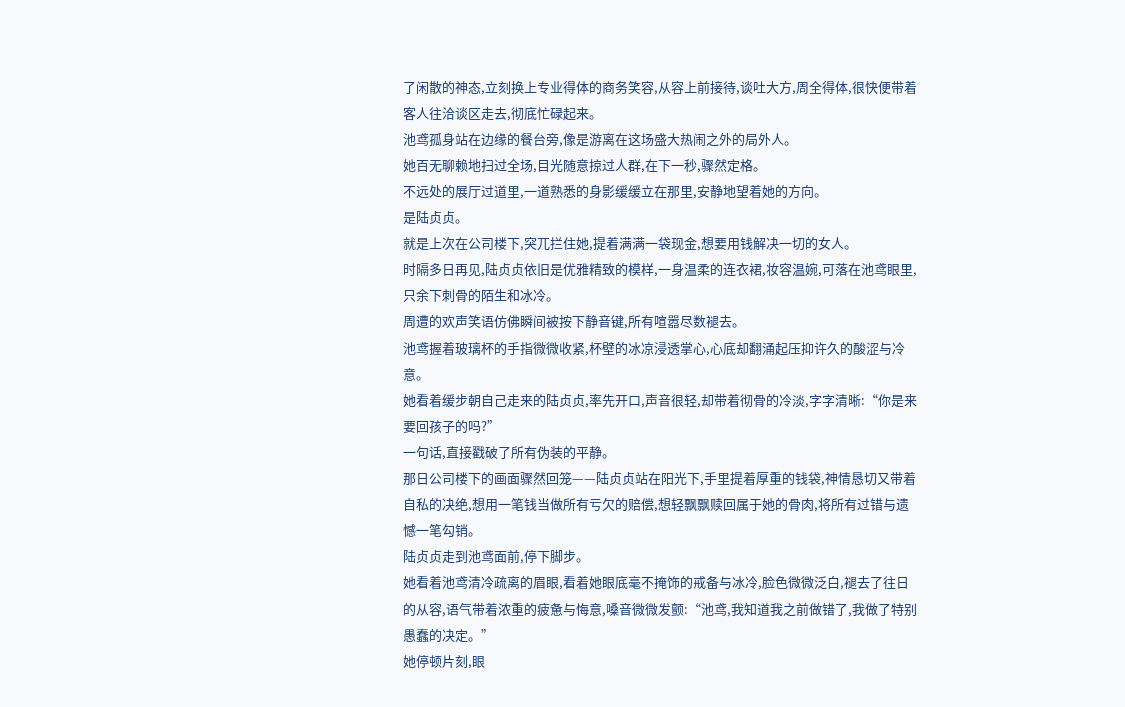了闲散的神态,立刻换上专业得体的商务笑容,从容上前接待,谈吐大方,周全得体,很快便带着客人往洽谈区走去,彻底忙碌起来。
池鸢孤身站在边缘的餐台旁,像是游离在这场盛大热闹之外的局外人。
她百无聊赖地扫过全场,目光随意掠过人群,在下一秒,骤然定格。
不远处的展厅过道里,一道熟悉的身影缓缓立在那里,安静地望着她的方向。
是陆贞贞。
就是上次在公司楼下,突兀拦住她,提着满满一袋现金,想要用钱解决一切的女人。
时隔多日再见,陆贞贞依旧是优雅精致的模样,一身温柔的连衣裙,妆容温婉,可落在池鸢眼里,只余下刺骨的陌生和冰冷。
周遭的欢声笑语仿佛瞬间被按下静音键,所有喧嚣尽数褪去。
池鸢握着玻璃杯的手指微微收紧,杯壁的冰凉浸透掌心,心底却翻涌起压抑许久的酸涩与冷意。
她看着缓步朝自己走来的陆贞贞,率先开口,声音很轻,却带着彻骨的冷淡,字字清晰:“你是来要回孩子的吗?”
一句话,直接戳破了所有伪装的平静。
那日公司楼下的画面骤然回笼——陆贞贞站在阳光下,手里提着厚重的钱袋,神情恳切又带着自私的决绝,想用一笔钱当做所有亏欠的赔偿,想轻飘飘赎回属于她的骨肉,将所有过错与遗憾一笔勾销。
陆贞贞走到池鸢面前,停下脚步。
她看着池鸢清冷疏离的眉眼,看着她眼底毫不掩饰的戒备与冰冷,脸色微微泛白,褪去了往日的从容,语气带着浓重的疲惫与悔意,嗓音微微发颤:“池鸢,我知道我之前做错了,我做了特别愚蠢的决定。”
她停顿片刻,眼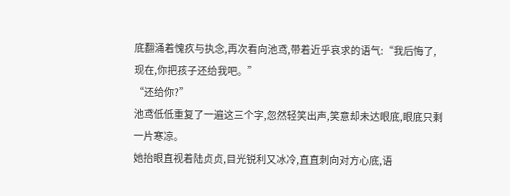底翻涌着愧疚与执念,再次看向池鸢,带着近乎哀求的语气:“我后悔了,现在,你把孩子还给我吧。”
“还给你?”
池鸢低低重复了一遍这三个字,忽然轻笑出声,笑意却未达眼底,眼底只剩一片寒凉。
她抬眼直视着陆贞贞,目光锐利又冰冷,直直刺向对方心底,语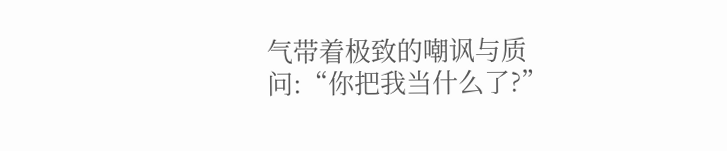气带着极致的嘲讽与质问:“你把我当什么了?”